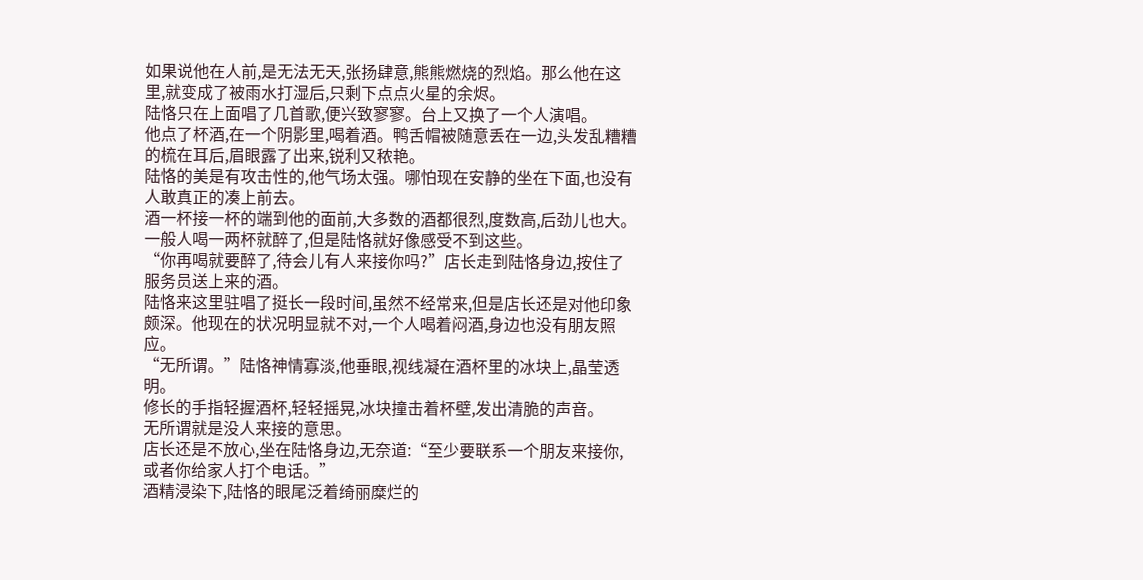如果说他在人前,是无法无天,张扬肆意,熊熊燃烧的烈焰。那么他在这里,就变成了被雨水打湿后,只剩下点点火星的余烬。
陆恪只在上面唱了几首歌,便兴致寥寥。台上又换了一个人演唱。
他点了杯酒,在一个阴影里,喝着酒。鸭舌帽被随意丢在一边,头发乱糟糟的梳在耳后,眉眼露了出来,锐利又秾艳。
陆恪的美是有攻击性的,他气场太强。哪怕现在安静的坐在下面,也没有人敢真正的凑上前去。
酒一杯接一杯的端到他的面前,大多数的酒都很烈,度数高,后劲儿也大。一般人喝一两杯就醉了,但是陆恪就好像感受不到这些。
“你再喝就要醉了,待会儿有人来接你吗?”店长走到陆恪身边,按住了服务员送上来的酒。
陆恪来这里驻唱了挺长一段时间,虽然不经常来,但是店长还是对他印象颇深。他现在的状况明显就不对,一个人喝着闷酒,身边也没有朋友照应。
“无所谓。”陆恪神情寡淡,他垂眼,视线凝在酒杯里的冰块上,晶莹透明。
修长的手指轻握酒杯,轻轻摇晃,冰块撞击着杯壁,发出清脆的声音。
无所谓就是没人来接的意思。
店长还是不放心,坐在陆恪身边,无奈道:“至少要联系一个朋友来接你,或者你给家人打个电话。”
酒精浸染下,陆恪的眼尾泛着绮丽糜烂的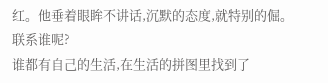红。他垂着眼眸不讲话,沉默的态度,就特别的倔。
联系谁呢?
谁都有自己的生活,在生活的拼图里找到了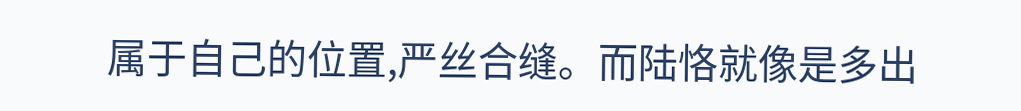属于自己的位置,严丝合缝。而陆恪就像是多出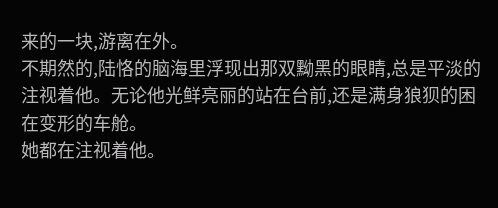来的一块,游离在外。
不期然的,陆恪的脑海里浮现出那双黝黑的眼睛,总是平淡的注视着他。无论他光鲜亮丽的站在台前,还是满身狼狈的困在变形的车舱。
她都在注视着他。